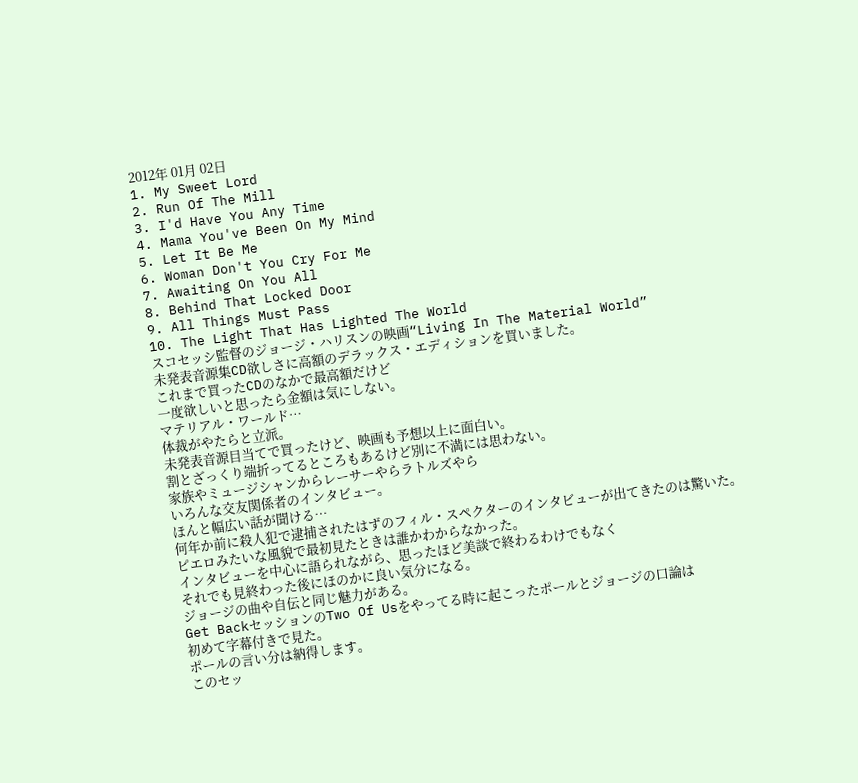2012年 01月 02日
1. My Sweet Lord
2. Run Of The Mill
3. I'd Have You Any Time
4. Mama You've Been On My Mind
5. Let It Be Me
6. Woman Don't You Cry For Me
7. Awaiting On You All
8. Behind That Locked Door
9. All Things Must Pass
10. The Light That Has Lighted The World
スコセッシ監督のジョージ・ハリスンの映画“Living In The Material World”
未発表音源集CD欲しさに高額のデラックス・エディションを買いました。
これまで買ったCDのなかで最高額だけど
一度欲しいと思ったら金額は気にしない。
マテリアル・ワールド…
体裁がやたらと立派。
未発表音源目当てで買ったけど、映画も予想以上に面白い。
割とざっくり端折ってるところもあるけど別に不満には思わない。
家族やミュージシャンからレーサーやらラトルズやら
いろんな交友関係者のインタビュー。
ほんと幅広い話が聞ける…
何年か前に殺人犯で逮捕されたはずのフィル・スペクターのインタビューが出てきたのは驚いた。
ピエロみたいな風貌で最初見たときは誰かわからなかった。
インタビューを中心に語られながら、思ったほど美談で終わるわけでもなく
それでも見終わった後にほのかに良い気分になる。
ジョージの曲や自伝と同じ魅力がある。
Get BackセッションのTwo Of Usをやってる時に起こったポールとジョージの口論は
初めて字幕付きで見た。
ポールの言い分は納得します。
このセッ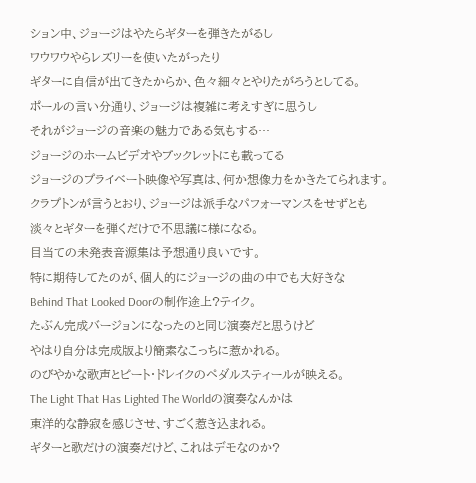ション中、ジョージはやたらギターを弾きたがるし
ワウワウやらレズリーを使いたがったり
ギターに自信が出てきたからか、色々細々とやりたがろうとしてる。
ポールの言い分通り、ジョージは複雑に考えすぎに思うし
それがジョージの音楽の魅力である気もする…
ジョージのホームビデオやブックレットにも載ってる
ジョージのプライベート映像や写真は、何か想像力をかきたてられます。
クラプトンが言うとおり、ジョージは派手なパフォーマンスをせずとも
淡々とギターを弾くだけで不思議に様になる。
目当ての未発表音源集は予想通り良いです。
特に期待してたのが、個人的にジョージの曲の中でも大好きな
Behind That Looked Doorの制作途上?テイク。
たぶん完成バージョンになったのと同じ演奏だと思うけど
やはり自分は完成版より簡素なこっちに惹かれる。
のびやかな歌声とピート・ドレイクのペダルスティールが映える。
The Light That Has Lighted The Worldの演奏なんかは
東洋的な静寂を感じさせ、すごく惹き込まれる。
ギターと歌だけの演奏だけど、これはデモなのか?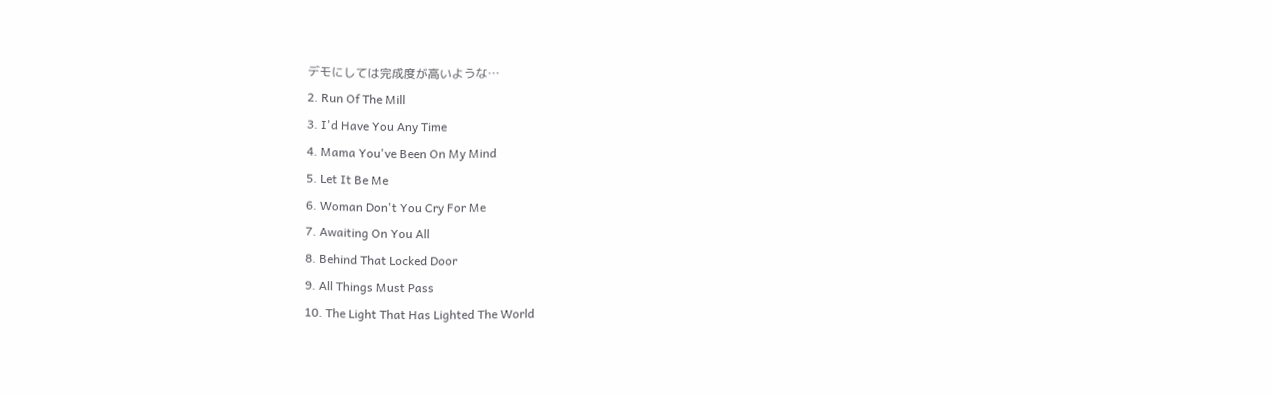デモにしては完成度が高いような…
2. Run Of The Mill
3. I'd Have You Any Time
4. Mama You've Been On My Mind
5. Let It Be Me
6. Woman Don't You Cry For Me
7. Awaiting On You All
8. Behind That Locked Door
9. All Things Must Pass
10. The Light That Has Lighted The World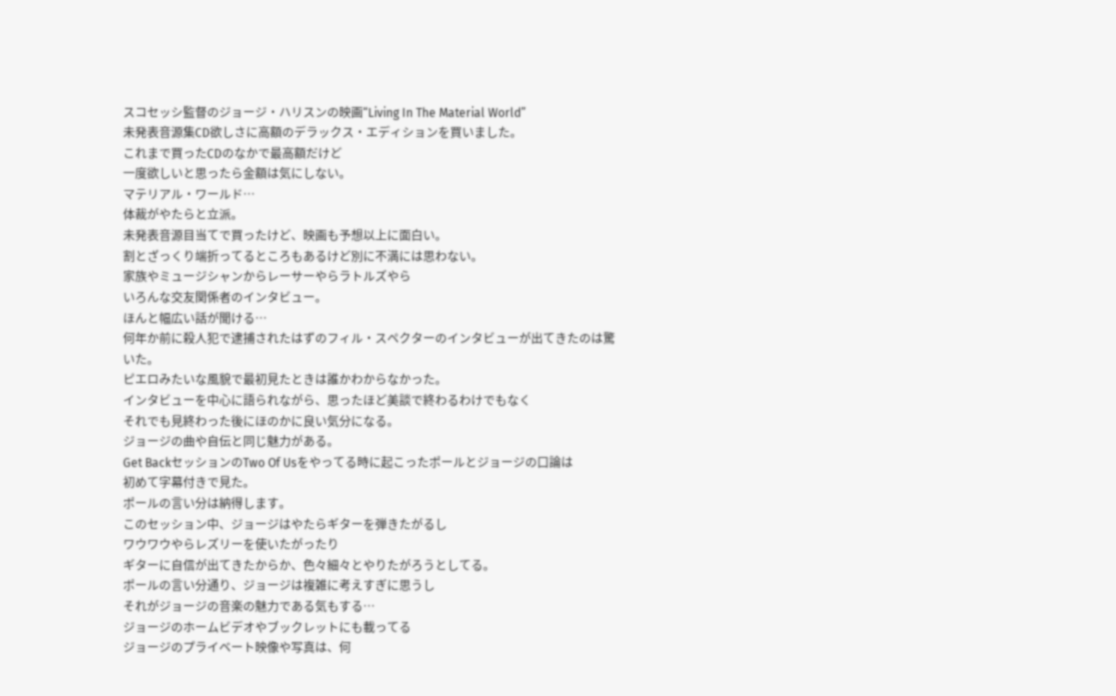スコセッシ監督のジョージ・ハリスンの映画“Living In The Material World”
未発表音源集CD欲しさに高額のデラックス・エディションを買いました。
これまで買ったCDのなかで最高額だけど
一度欲しいと思ったら金額は気にしない。
マテリアル・ワールド…
体裁がやたらと立派。
未発表音源目当てで買ったけど、映画も予想以上に面白い。
割とざっくり端折ってるところもあるけど別に不満には思わない。
家族やミュージシャンからレーサーやらラトルズやら
いろんな交友関係者のインタビュー。
ほんと幅広い話が聞ける…
何年か前に殺人犯で逮捕されたはずのフィル・スペクターのインタビューが出てきたのは驚いた。
ピエロみたいな風貌で最初見たときは誰かわからなかった。
インタビューを中心に語られながら、思ったほど美談で終わるわけでもなく
それでも見終わった後にほのかに良い気分になる。
ジョージの曲や自伝と同じ魅力がある。
Get BackセッションのTwo Of Usをやってる時に起こったポールとジョージの口論は
初めて字幕付きで見た。
ポールの言い分は納得します。
このセッション中、ジョージはやたらギターを弾きたがるし
ワウワウやらレズリーを使いたがったり
ギターに自信が出てきたからか、色々細々とやりたがろうとしてる。
ポールの言い分通り、ジョージは複雑に考えすぎに思うし
それがジョージの音楽の魅力である気もする…
ジョージのホームビデオやブックレットにも載ってる
ジョージのプライベート映像や写真は、何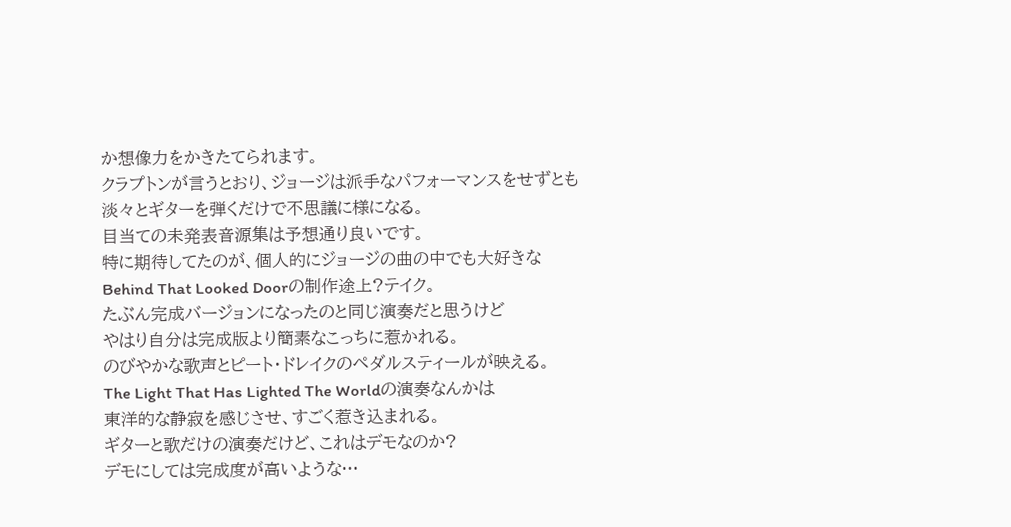か想像力をかきたてられます。
クラプトンが言うとおり、ジョージは派手なパフォーマンスをせずとも
淡々とギターを弾くだけで不思議に様になる。
目当ての未発表音源集は予想通り良いです。
特に期待してたのが、個人的にジョージの曲の中でも大好きな
Behind That Looked Doorの制作途上?テイク。
たぶん完成バージョンになったのと同じ演奏だと思うけど
やはり自分は完成版より簡素なこっちに惹かれる。
のびやかな歌声とピート・ドレイクのペダルスティールが映える。
The Light That Has Lighted The Worldの演奏なんかは
東洋的な静寂を感じさせ、すごく惹き込まれる。
ギターと歌だけの演奏だけど、これはデモなのか?
デモにしては完成度が高いような…